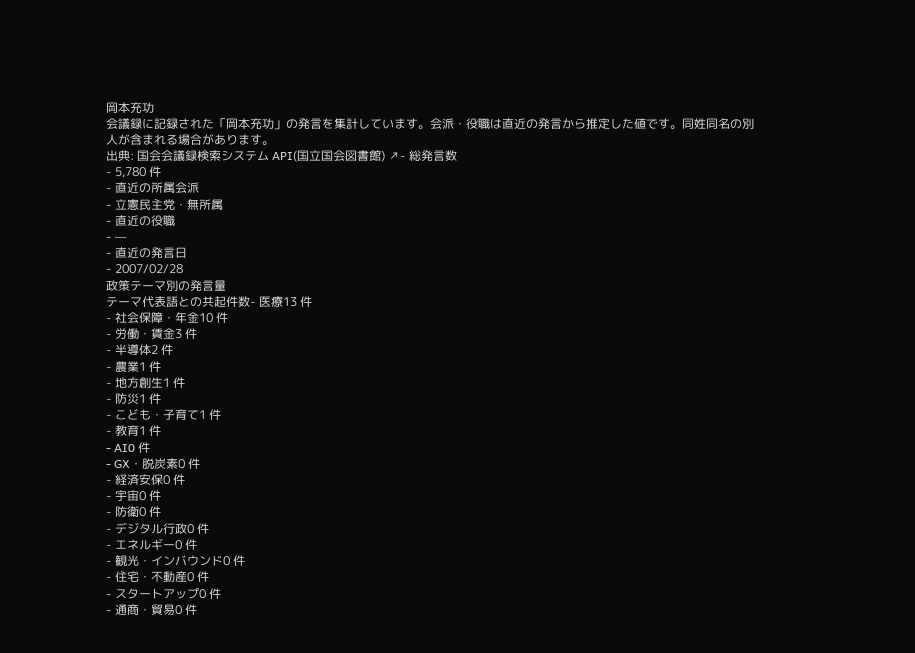岡本充功
会議録に記録された「岡本充功」の発言を集計しています。会派・役職は直近の発言から推定した値です。同姓同名の別人が含まれる場合があります。
出典: 国会会議録検索システム API(国立国会図書館) ↗- 総発言数
- 5,780 件
- 直近の所属会派
- 立憲民主党・無所属
- 直近の役職
- —
- 直近の発言日
- 2007/02/28
政策テーマ別の発言量
テーマ代表語との共起件数- 医療13 件
- 社会保障・年金10 件
- 労働・賃金3 件
- 半導体2 件
- 農業1 件
- 地方創生1 件
- 防災1 件
- こども・子育て1 件
- 教育1 件
- AI0 件
- GX・脱炭素0 件
- 経済安保0 件
- 宇宙0 件
- 防衛0 件
- デジタル行政0 件
- エネルギー0 件
- 観光・インバウンド0 件
- 住宅・不動産0 件
- スタートアップ0 件
- 通商・貿易0 件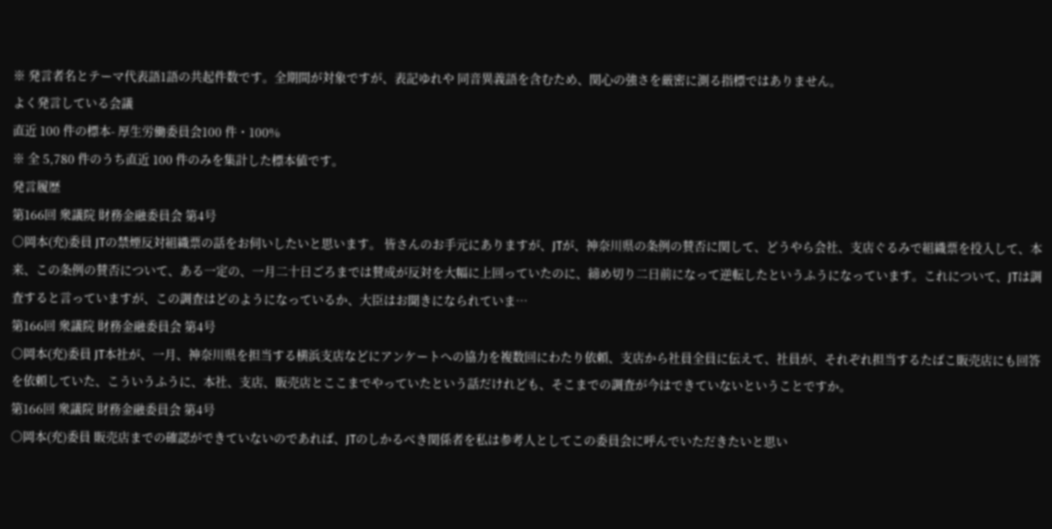※ 発言者名とテーマ代表語1語の共起件数です。全期間が対象ですが、表記ゆれや 同音異義語を含むため、関心の強さを厳密に測る指標ではありません。
よく発言している会議
直近 100 件の標本- 厚生労働委員会100 件・100%
※ 全 5,780 件のうち直近 100 件のみを集計した標本値です。
発言履歴
第166回 衆議院 財務金融委員会 第4号
○岡本(充)委員 JTの禁煙反対組織票の話をお伺いしたいと思います。 皆さんのお手元にありますが、JTが、神奈川県の条例の賛否に関して、どうやら会社、支店ぐるみで組織票を投入して、本来、この条例の賛否について、ある一定の、一月二十日ごろまでは賛成が反対を大幅に上回っていたのに、締め切り二日前になって逆転したというふうになっています。これについて、JTは調査すると言っていますが、この調査はどのようになっているか、大臣はお聞きになられていま…
第166回 衆議院 財務金融委員会 第4号
○岡本(充)委員 JT本社が、一月、神奈川県を担当する横浜支店などにアンケートへの協力を複数回にわたり依頼、支店から社員全員に伝えて、社員が、それぞれ担当するたばこ販売店にも回答を依頼していた、こういうふうに、本社、支店、販売店とここまでやっていたという話だけれども、そこまでの調査が今はできていないということですか。
第166回 衆議院 財務金融委員会 第4号
○岡本(充)委員 販売店までの確認ができていないのであれば、JTのしかるべき関係者を私は参考人としてこの委員会に呼んでいただきたいと思い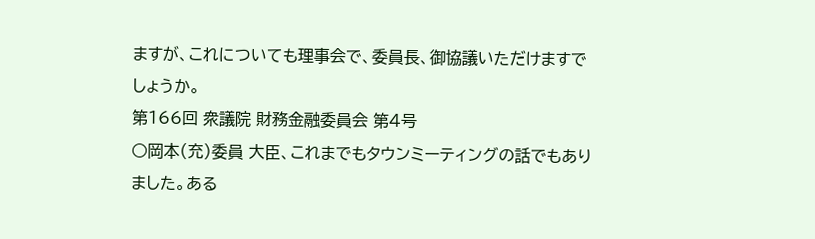ますが、これについても理事会で、委員長、御協議いただけますでしょうか。
第166回 衆議院 財務金融委員会 第4号
○岡本(充)委員 大臣、これまでもタウンミーティングの話でもありました。ある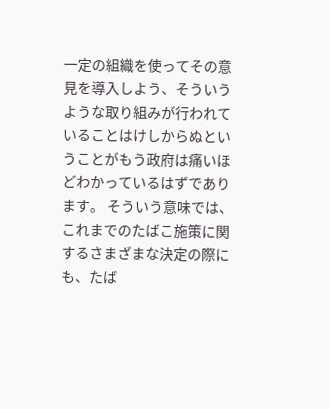一定の組織を使ってその意見を導入しよう、そういうような取り組みが行われていることはけしからぬということがもう政府は痛いほどわかっているはずであります。 そういう意味では、これまでのたばこ施策に関するさまざまな決定の際にも、たば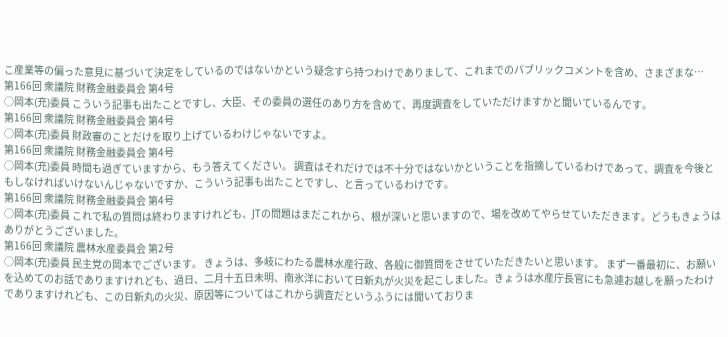こ産業等の偏った意見に基づいて決定をしているのではないかという疑念すら持つわけでありまして、これまでのパブリックコメントを含め、さまざまな…
第166回 衆議院 財務金融委員会 第4号
○岡本(充)委員 こういう記事も出たことですし、大臣、その委員の選任のあり方を含めて、再度調査をしていただけますかと聞いているんです。
第166回 衆議院 財務金融委員会 第4号
○岡本(充)委員 財政審のことだけを取り上げているわけじゃないですよ。
第166回 衆議院 財務金融委員会 第4号
○岡本(充)委員 時間も過ぎていますから、もう答えてください。 調査はそれだけでは不十分ではないかということを指摘しているわけであって、調査を今後ともしなければいけないんじゃないですか、こういう記事も出たことですし、と言っているわけです。
第166回 衆議院 財務金融委員会 第4号
○岡本(充)委員 これで私の質問は終わりますけれども、JTの問題はまだこれから、根が深いと思いますので、場を改めてやらせていただきます。どうもきょうはありがとうございました。
第166回 衆議院 農林水産委員会 第2号
○岡本(充)委員 民主党の岡本でございます。 きょうは、多岐にわたる農林水産行政、各般に御質問をさせていただきたいと思います。 まず一番最初に、お願いを込めてのお話でありますけれども、過日、二月十五日未明、南氷洋において日新丸が火災を起こしました。きょうは水産庁長官にも急遽お越しを願ったわけでありますけれども、この日新丸の火災、原因等についてはこれから調査だというふうには聞いておりま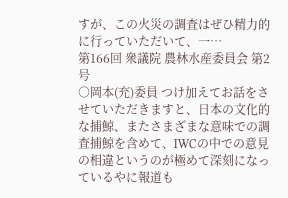すが、この火災の調査はぜひ精力的に行っていただいて、一…
第166回 衆議院 農林水産委員会 第2号
○岡本(充)委員 つけ加えてお話をさせていただきますと、日本の文化的な捕鯨、またさまざまな意味での調査捕鯨を含めて、IWCの中での意見の相違というのが極めて深刻になっているやに報道も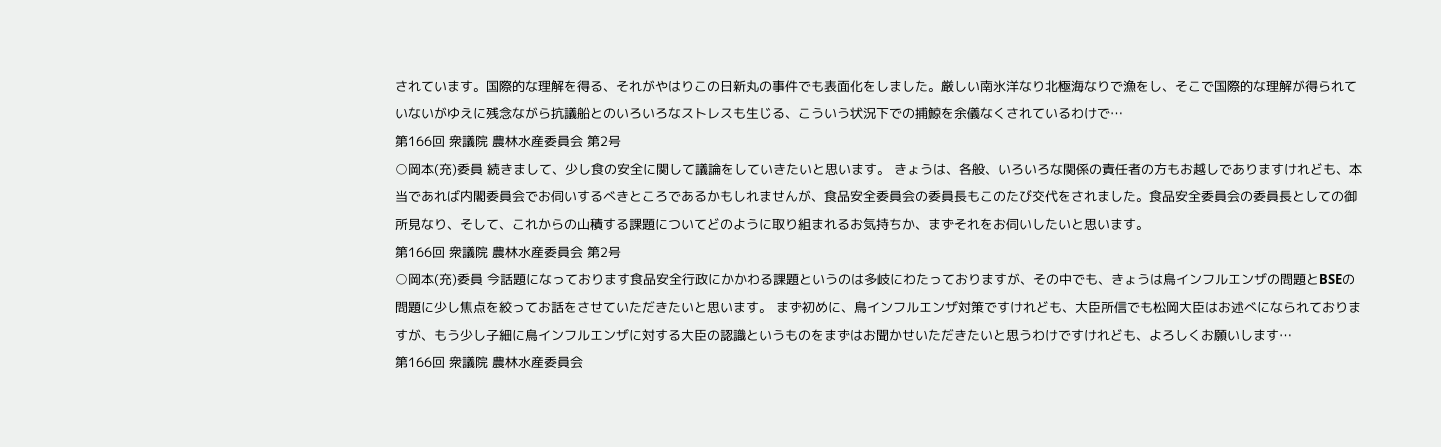されています。国際的な理解を得る、それがやはりこの日新丸の事件でも表面化をしました。厳しい南氷洋なり北極海なりで漁をし、そこで国際的な理解が得られていないがゆえに残念ながら抗議船とのいろいろなストレスも生じる、こういう状況下での捕鯨を余儀なくされているわけで…
第166回 衆議院 農林水産委員会 第2号
○岡本(充)委員 続きまして、少し食の安全に関して議論をしていきたいと思います。 きょうは、各般、いろいろな関係の責任者の方もお越しでありますけれども、本当であれば内閣委員会でお伺いするべきところであるかもしれませんが、食品安全委員会の委員長もこのたび交代をされました。食品安全委員会の委員長としての御所見なり、そして、これからの山積する課題についてどのように取り組まれるお気持ちか、まずそれをお伺いしたいと思います。
第166回 衆議院 農林水産委員会 第2号
○岡本(充)委員 今話題になっております食品安全行政にかかわる課題というのは多岐にわたっておりますが、その中でも、きょうは鳥インフルエンザの問題とBSEの問題に少し焦点を絞ってお話をさせていただきたいと思います。 まず初めに、鳥インフルエンザ対策ですけれども、大臣所信でも松岡大臣はお述べになられておりますが、もう少し子細に鳥インフルエンザに対する大臣の認識というものをまずはお聞かせいただきたいと思うわけですけれども、よろしくお願いします…
第166回 衆議院 農林水産委員会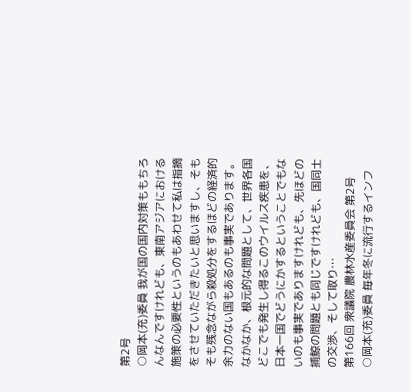第2号
○岡本(充)委員 我が国の国内対策ももちろんなんですけれども、東南アジアにおける施策の必要性というのもあわせて私は指摘をさせていただきたいと思いますし、そもそも残念ながら殺処分をするほどの経済的余力のない国もあるのも事実であります。なかなか、根元的な問題として、世界各国どこでも発生し得るこのウイルス疾患を、日本一国でどうにかするということでもないのも事実でありますけれども、先ほどの捕鯨の問題とも同じですけれども、国同士の交渉、そして取り…
第166回 衆議院 農林水産委員会 第2号
○岡本(充)委員 毎年冬に流行するインフ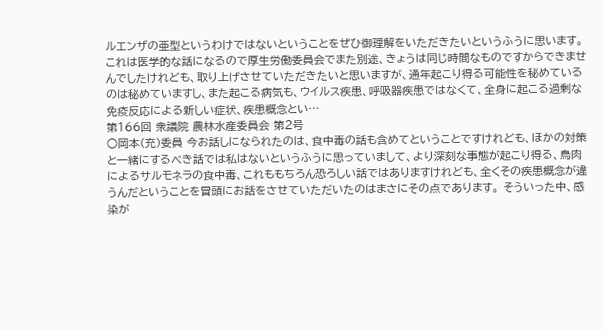ルエンザの亜型というわけではないということをぜひ御理解をいただきたいというふうに思います。これは医学的な話になるので厚生労働委員会でまた別途、きょうは同じ時間なものですからできませんでしたけれども、取り上げさせていただきたいと思いますが、通年起こり得る可能性を秘めているのは秘めていますし、また起こる病気も、ウイルス疾患、呼吸器疾患ではなくて、全身に起こる過剰な免疫反応による新しい症状、疾患概念とい…
第166回 衆議院 農林水産委員会 第2号
○岡本(充)委員 今お話しになられたのは、食中毒の話も含めてということですけれども、ほかの対策と一緒にするべき話では私はないというふうに思っていまして、より深刻な事態が起こり得る、鳥肉によるサルモネラの食中毒、これももちろん恐ろしい話ではありますけれども、全くその疾患概念が違うんだということを冒頭にお話をさせていただいたのはまさにその点であります。 そういった中、感染が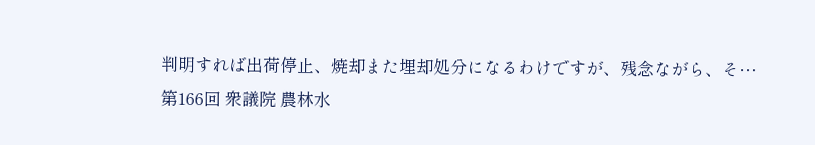判明すれば出荷停止、焼却また埋却処分になるわけですが、残念ながら、そ…
第166回 衆議院 農林水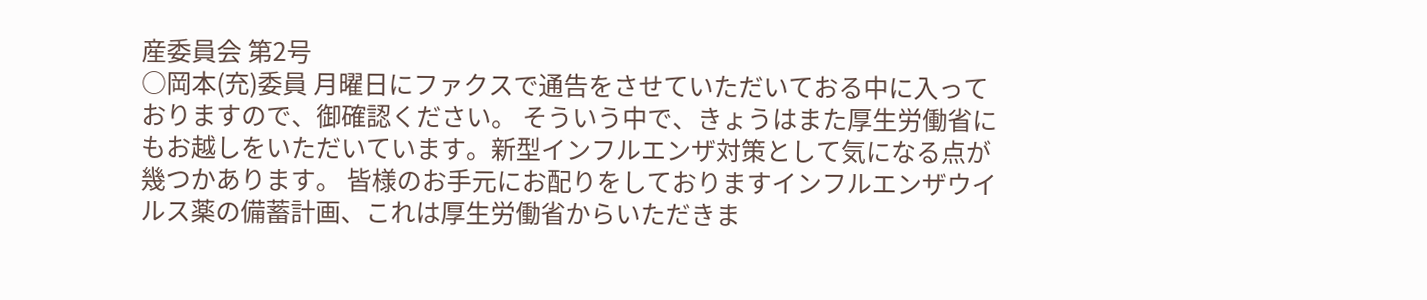産委員会 第2号
○岡本(充)委員 月曜日にファクスで通告をさせていただいておる中に入っておりますので、御確認ください。 そういう中で、きょうはまた厚生労働省にもお越しをいただいています。新型インフルエンザ対策として気になる点が幾つかあります。 皆様のお手元にお配りをしておりますインフルエンザウイルス薬の備蓄計画、これは厚生労働省からいただきま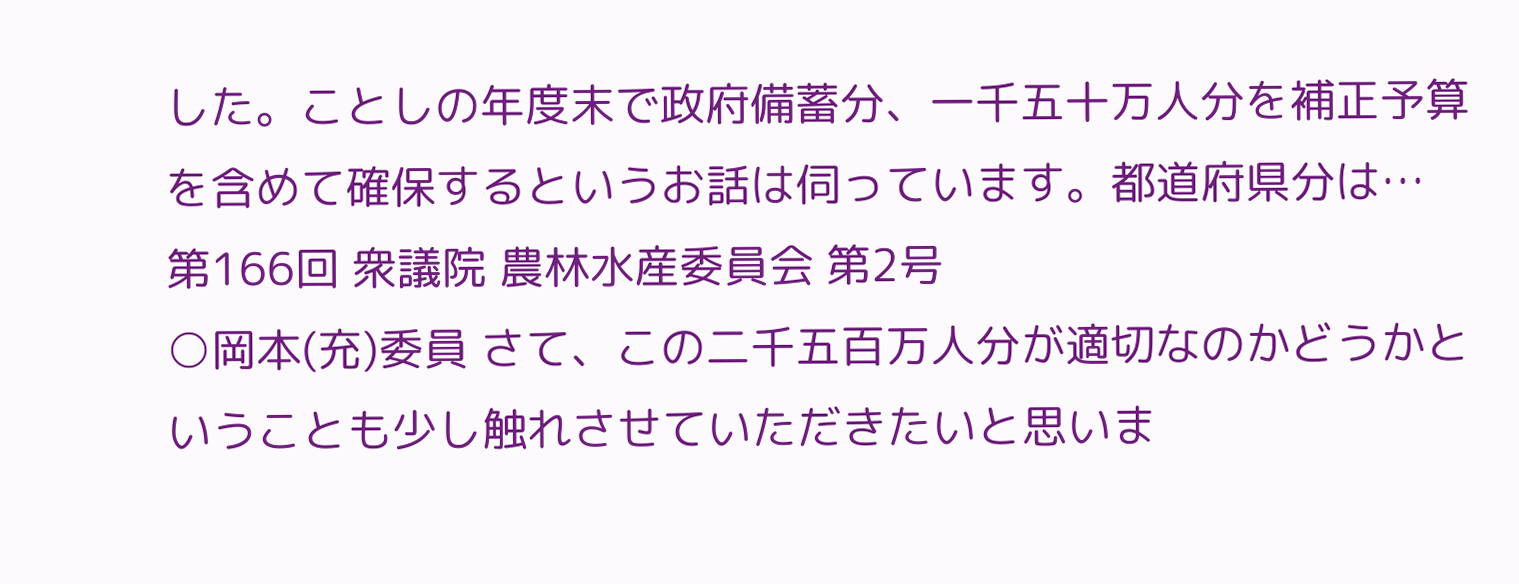した。ことしの年度末で政府備蓄分、一千五十万人分を補正予算を含めて確保するというお話は伺っています。都道府県分は…
第166回 衆議院 農林水産委員会 第2号
○岡本(充)委員 さて、この二千五百万人分が適切なのかどうかということも少し触れさせていただきたいと思いま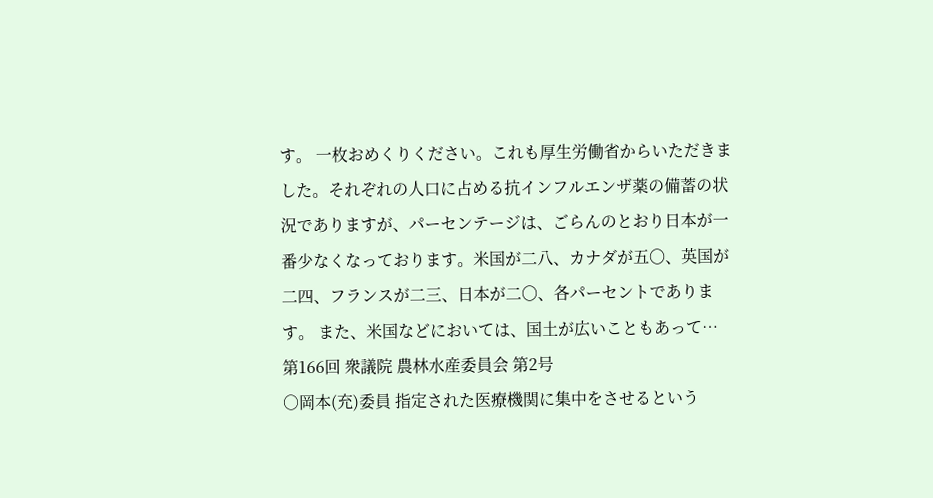す。 一枚おめくりください。これも厚生労働省からいただきました。それぞれの人口に占める抗インフルエンザ薬の備蓄の状況でありますが、パーセンテージは、ごらんのとおり日本が一番少なくなっております。米国が二八、カナダが五〇、英国が二四、フランスが二三、日本が二〇、各パーセントであります。 また、米国などにおいては、国土が広いこともあって…
第166回 衆議院 農林水産委員会 第2号
○岡本(充)委員 指定された医療機関に集中をさせるという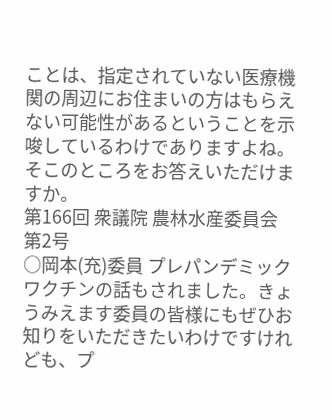ことは、指定されていない医療機関の周辺にお住まいの方はもらえない可能性があるということを示唆しているわけでありますよね。そこのところをお答えいただけますか。
第166回 衆議院 農林水産委員会 第2号
○岡本(充)委員 プレパンデミックワクチンの話もされました。きょうみえます委員の皆様にもぜひお知りをいただきたいわけですけれども、プ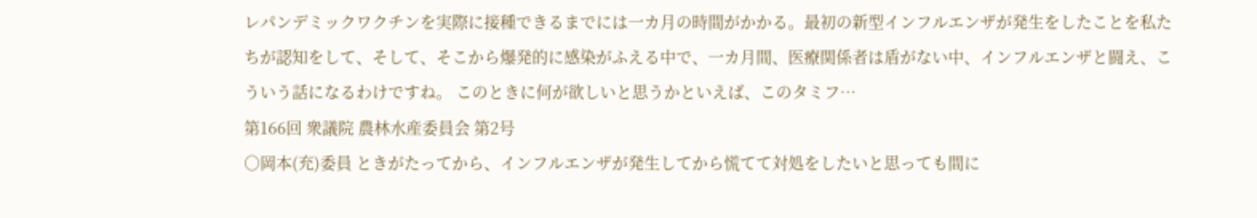レパンデミックワクチンを実際に接種できるまでには一カ月の時間がかかる。最初の新型インフルエンザが発生をしたことを私たちが認知をして、そして、そこから爆発的に感染がふえる中で、一カ月間、医療関係者は盾がない中、インフルエンザと闘え、こういう話になるわけですね。 このときに何が欲しいと思うかといえば、このタミフ…
第166回 衆議院 農林水産委員会 第2号
○岡本(充)委員 ときがたってから、インフルエンザが発生してから慌てて対処をしたいと思っても間に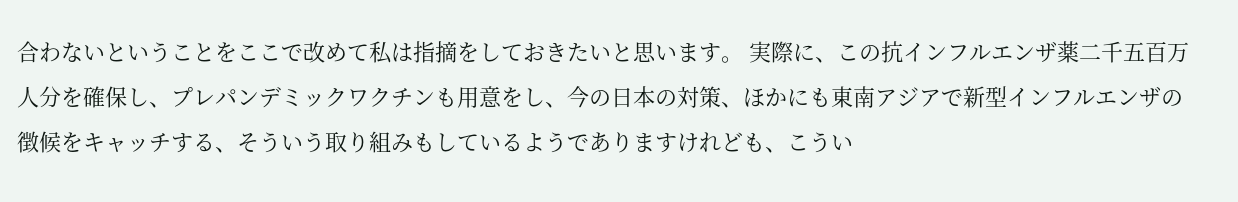合わないということをここで改めて私は指摘をしておきたいと思います。 実際に、この抗インフルエンザ薬二千五百万人分を確保し、プレパンデミックワクチンも用意をし、今の日本の対策、ほかにも東南アジアで新型インフルエンザの徴候をキャッチする、そういう取り組みもしているようでありますけれども、こうい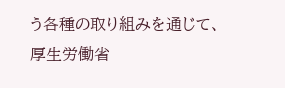う各種の取り組みを通じて、厚生労働省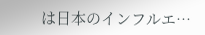は日本のインフルエ…